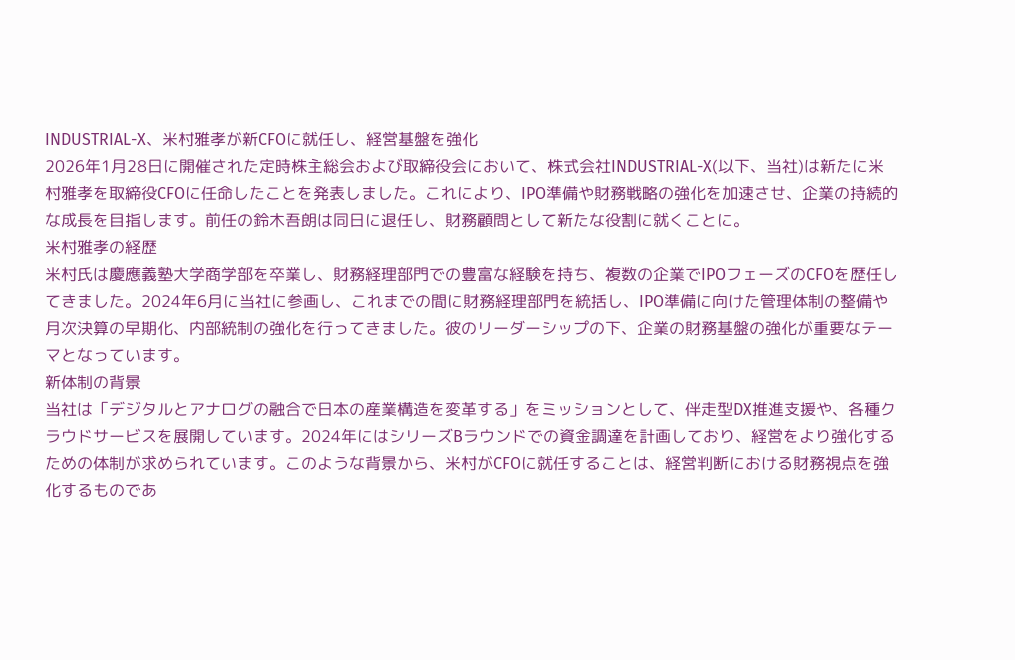INDUSTRIAL-X、米村雅孝が新CFOに就任し、経営基盤を強化
2026年1月28日に開催された定時株主総会および取締役会において、株式会社INDUSTRIAL-X(以下、当社)は新たに米村雅孝を取締役CFOに任命したことを発表しました。これにより、IPO準備や財務戦略の強化を加速させ、企業の持続的な成長を目指します。前任の鈴木吾朗は同日に退任し、財務顧問として新たな役割に就くことに。
米村雅孝の経歴
米村氏は慶應義塾大学商学部を卒業し、財務経理部門での豊富な経験を持ち、複数の企業でIPOフェーズのCFOを歴任してきました。2024年6月に当社に参画し、これまでの間に財務経理部門を統括し、IPO準備に向けた管理体制の整備や月次決算の早期化、内部統制の強化を行ってきました。彼のリーダーシップの下、企業の財務基盤の強化が重要なテーマとなっています。
新体制の背景
当社は「デジタルとアナログの融合で日本の産業構造を変革する」をミッションとして、伴走型DX推進支援や、各種クラウドサービスを展開しています。2024年にはシリーズBラウンドでの資金調達を計画しており、経営をより強化するための体制が求められています。このような背景から、米村がCFOに就任することは、経営判断における財務視点を強化するものであ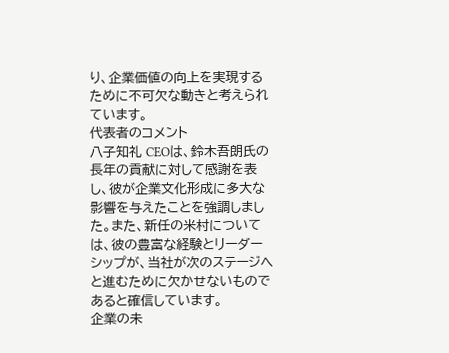り、企業価値の向上を実現するために不可欠な動きと考えられています。
代表者のコメント
八子知礼 CEOは、鈴木吾朗氏の長年の貢献に対して感謝を表し、彼が企業文化形成に多大な影響を与えたことを強調しました。また、新任の米村については、彼の豊富な経験とリーダーシップが、当社が次のステージへと進むために欠かせないものであると確信しています。
企業の未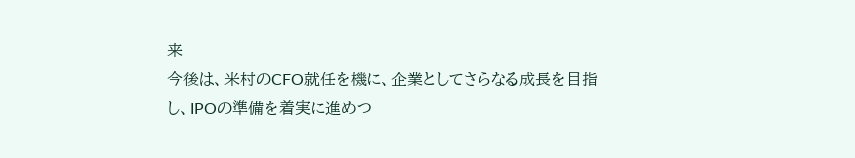来
今後は、米村のCFO就任を機に、企業としてさらなる成長を目指し、IPOの準備を着実に進めつ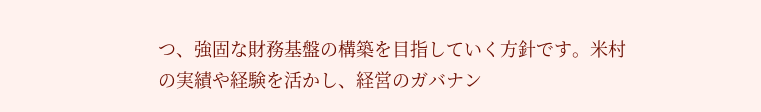つ、強固な財務基盤の構築を目指していく方針です。米村の実績や経験を活かし、経営のガバナン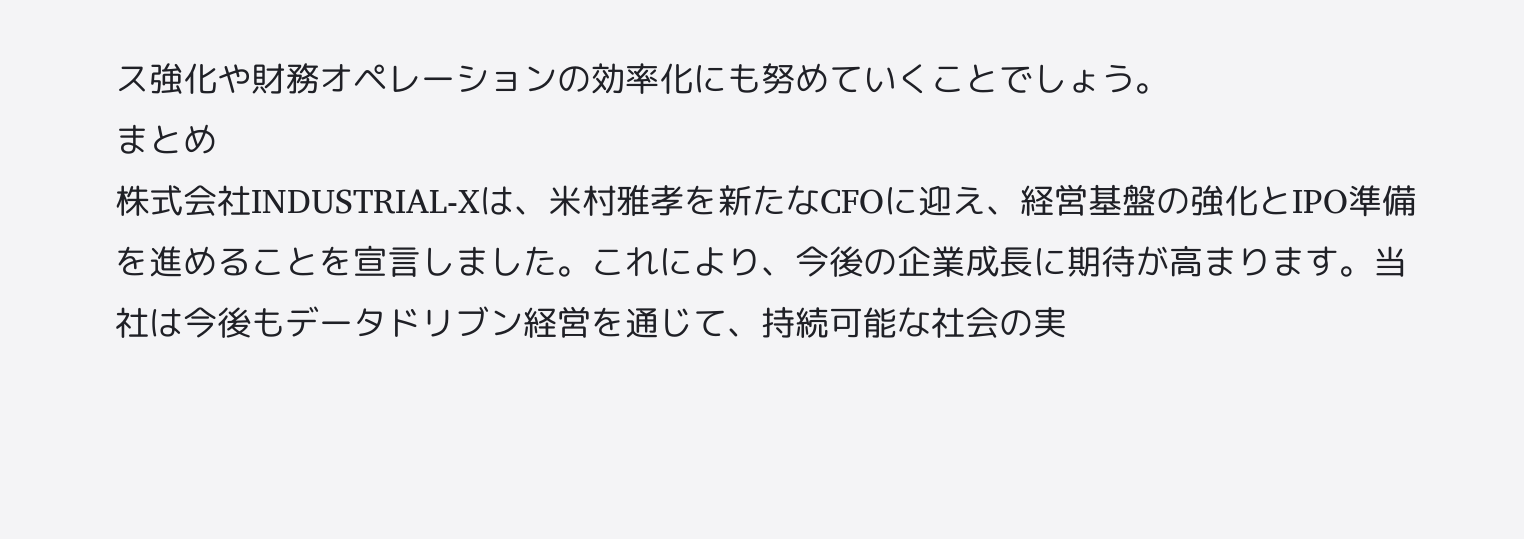ス強化や財務オペレーションの効率化にも努めていくことでしょう。
まとめ
株式会社INDUSTRIAL-Xは、米村雅孝を新たなCFOに迎え、経営基盤の強化とIPO準備を進めることを宣言しました。これにより、今後の企業成長に期待が高まります。当社は今後もデータドリブン経営を通じて、持続可能な社会の実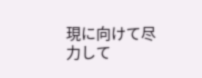現に向けて尽力して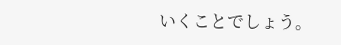いくことでしょう。